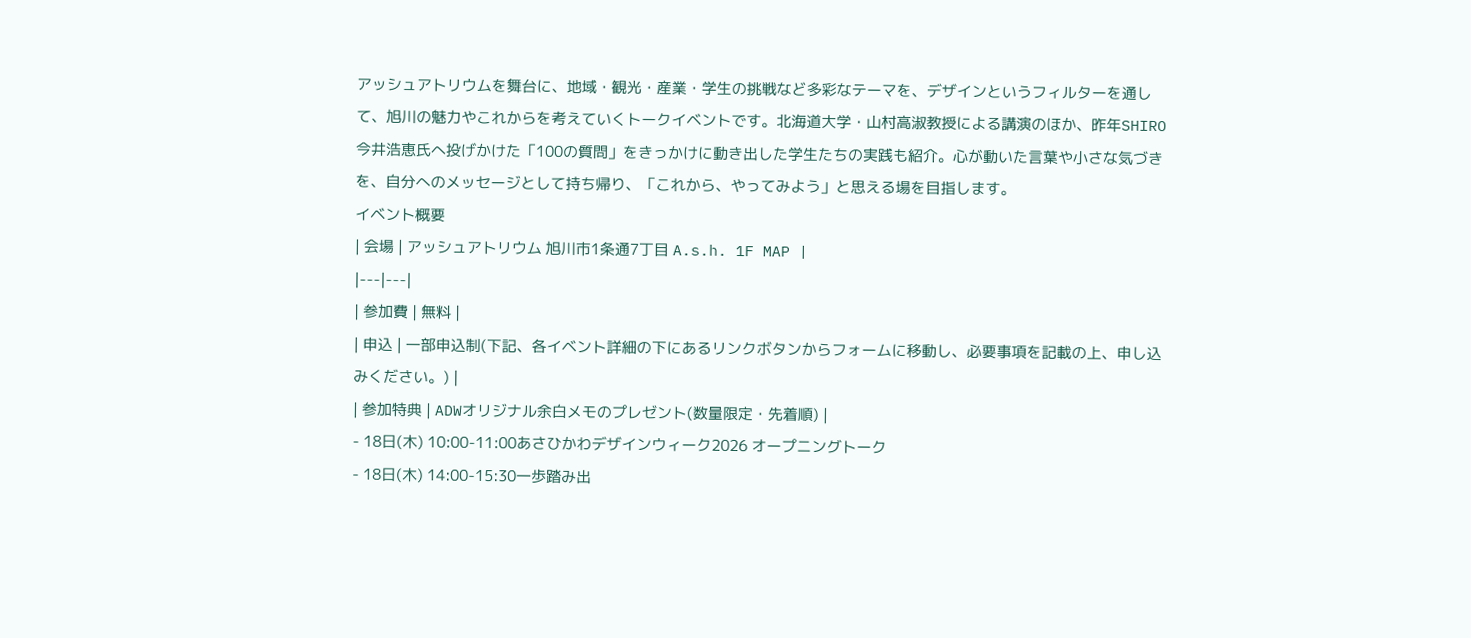アッシュアトリウムを舞台に、地域・観光・産業・学生の挑戦など多彩なテーマを、デザインというフィルターを通して、旭川の魅力やこれからを考えていくトークイベントです。北海道大学・山村高淑教授による講演のほか、昨年SHIRO 今井浩恵氏へ投げかけた「100の質問」をきっかけに動き出した学生たちの実践も紹介。心が動いた言葉や小さな気づきを、自分へのメッセージとして持ち帰り、「これから、やってみよう」と思える場を目指します。
イベント概要
| 会場 | アッシュアトリウム 旭川市1条通7丁目 A.s.h. 1F MAP |
|---|---|
| 参加費 | 無料 |
| 申込 | 一部申込制(下記、各イベント詳細の下にあるリンクボタンからフォームに移動し、必要事項を記載の上、申し込みください。) |
| 参加特典 | ADWオリジナル余白メモのプレゼント(数量限定・先着順) |
- 18日(木) 10:00-11:00あさひかわデザインウィーク2026 オープニングトーク
- 18日(木) 14:00-15:30一歩踏み出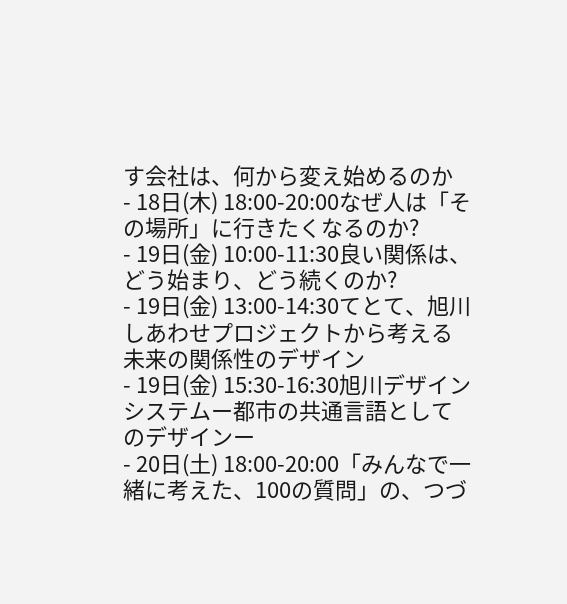す会社は、何から変え始めるのか
- 18日(木) 18:00-20:00なぜ人は「その場所」に行きたくなるのか?
- 19日(金) 10:00-11:30良い関係は、どう始まり、どう続くのか?
- 19日(金) 13:00-14:30てとて、旭川しあわせプロジェクトから考える未来の関係性のデザイン
- 19日(金) 15:30-16:30旭川デザインシステムー都市の共通言語としてのデザインー
- 20日(土) 18:00-20:00「みんなで一緒に考えた、100の質問」の、つづ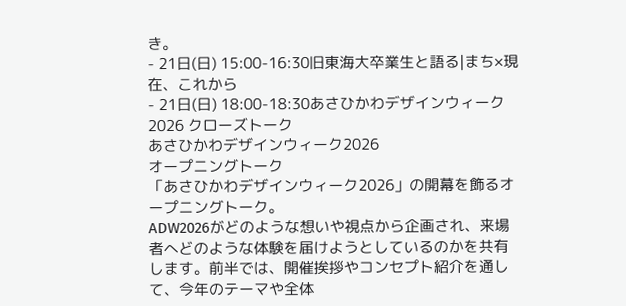き。
- 21日(日) 15:00-16:30旧東海大卒業生と語る|まち×現在、これから
- 21日(日) 18:00-18:30あさひかわデザインウィーク2026 クローズトーク
あさひかわデザインウィーク2026
オープニングトーク
「あさひかわデザインウィーク2026」の開幕を飾るオープニングトーク。
ADW2026がどのような想いや視点から企画され、来場者へどのような体験を届けようとしているのかを共有します。前半では、開催挨拶やコンセプト紹介を通して、今年のテーマや全体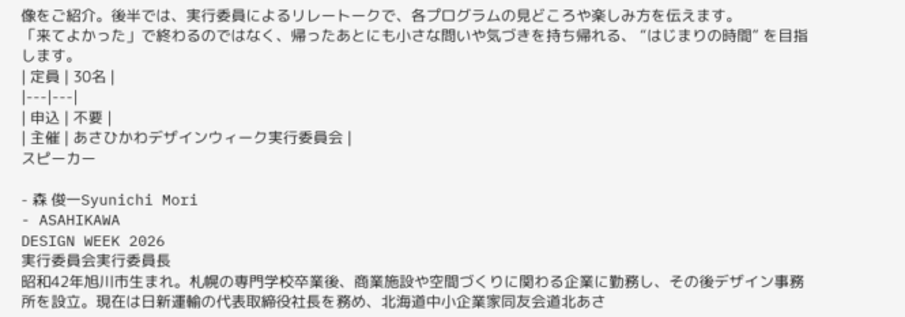像をご紹介。後半では、実行委員によるリレートークで、各プログラムの見どころや楽しみ方を伝えます。
「来てよかった」で終わるのではなく、帰ったあとにも小さな問いや気づきを持ち帰れる、 “はじまりの時間” を目指します。
| 定員 | 30名 |
|---|---|
| 申込 | 不要 |
| 主催 | あさひかわデザインウィーク実行委員会 |
スピーカー

- 森 俊一Syunichi Mori
- ASAHIKAWA
DESIGN WEEK 2026
実行委員会実行委員長
昭和42年旭川市生まれ。札幌の専門学校卒業後、商業施設や空間づくりに関わる企業に勤務し、その後デザイン事務所を設立。現在は日新運輸の代表取締役社長を務め、北海道中小企業家同友会道北あさ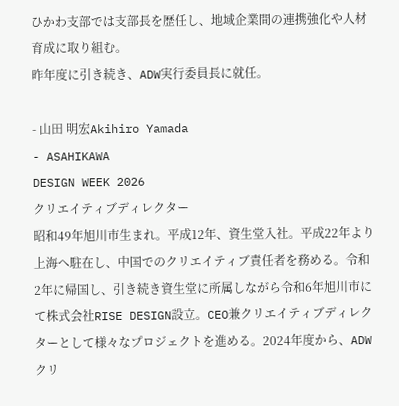ひかわ支部では支部長を歴任し、地域企業間の連携強化や人材育成に取り組む。
昨年度に引き続き、ADW実行委員長に就任。

- 山田 明宏Akihiro Yamada
- ASAHIKAWA
DESIGN WEEK 2026
クリエイティブディレクター
昭和49年旭川市生まれ。平成12年、資生堂入社。平成22年より上海へ駐在し、中国でのクリエイティブ責任者を務める。令和2年に帰国し、引き続き資生堂に所属しながら令和6年旭川市にて株式会社RISE DESIGN設立。CEO兼クリエイティブディレクターとして様々なプロジェクトを進める。2024年度から、ADWクリ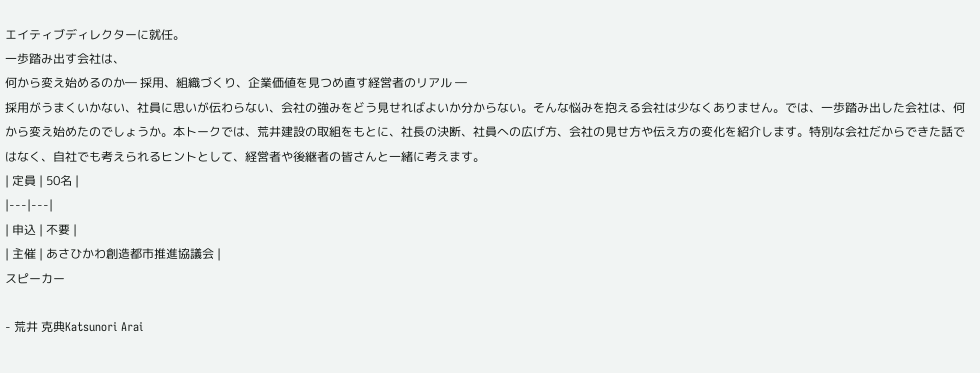エイティブディレクターに就任。
一歩踏み出す会社は、
何から変え始めるのか― 採用、組織づくり、企業価値を見つめ直す経営者のリアル ―
採用がうまくいかない、社員に思いが伝わらない、会社の強みをどう見せればよいか分からない。そんな悩みを抱える会社は少なくありません。では、一歩踏み出した会社は、何から変え始めたのでしょうか。本トークでは、荒井建設の取組をもとに、社長の決断、社員への広げ方、会社の見せ方や伝え方の変化を紹介します。特別な会社だからできた話ではなく、自社でも考えられるヒントとして、経営者や後継者の皆さんと一緒に考えます。
| 定員 | 50名 |
|---|---|
| 申込 | 不要 |
| 主催 | あさひかわ創造都市推進協議会 |
スピーカー

- 荒井 克典Katsunori Arai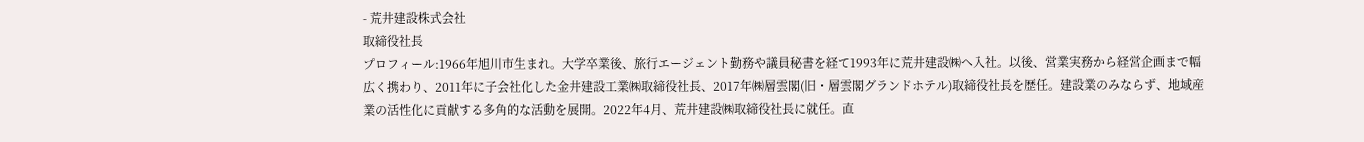- 荒井建設株式会社
取締役社長
プロフィール:1966年旭川市生まれ。大学卒業後、旅行エージェント勤務や議員秘書を経て1993年に荒井建設㈱へ入社。以後、営業実務から経営企画まで幅広く携わり、2011年に子会社化した金井建設工業㈱取締役社長、2017年㈱層雲閣(旧・層雲閣グランドホテル)取締役社長を歴任。建設業のみならず、地域産業の活性化に貢献する多角的な活動を展開。2022年4月、荒井建設㈱取締役社長に就任。直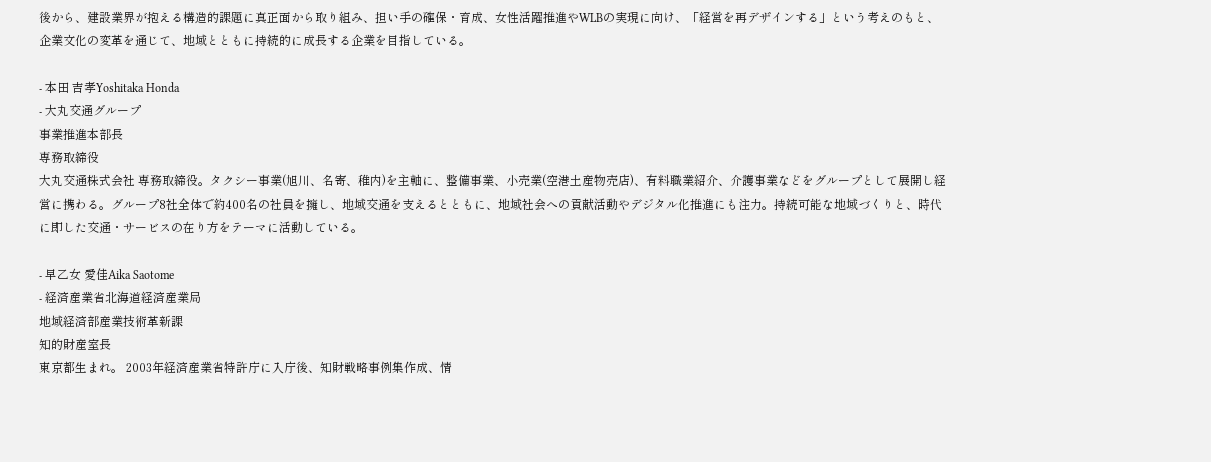後から、建設業界が抱える構造的課題に真正面から取り組み、担い手の確保・育成、女性活躍推進やWLBの実現に向け、「経営を再デザインする」という考えのもと、企業文化の変革を通じて、地域とともに持続的に成長する企業を目指している。

- 本田 吉孝Yoshitaka Honda
- 大丸交通グループ
事業推進本部長
専務取締役
大丸交通株式会社 専務取締役。タクシー事業(旭川、名寄、稚内)を主軸に、整備事業、小売業(空港土産物売店)、有料職業紹介、介護事業などをグループとして展開し経営に携わる。グループ8社全体で約400名の社員を擁し、地域交通を支えるとともに、地域社会への貢献活動やデジタル化推進にも注力。持続可能な地域づくりと、時代に即した交通・サービスの在り方をテーマに活動している。

- 早乙女 愛佳Aika Saotome
- 経済産業省北海道経済産業局
地域経済部産業技術革新課
知的財産室長
東京都生まれ。 2003年経済産業省特許庁に入庁後、知財戦略事例集作成、情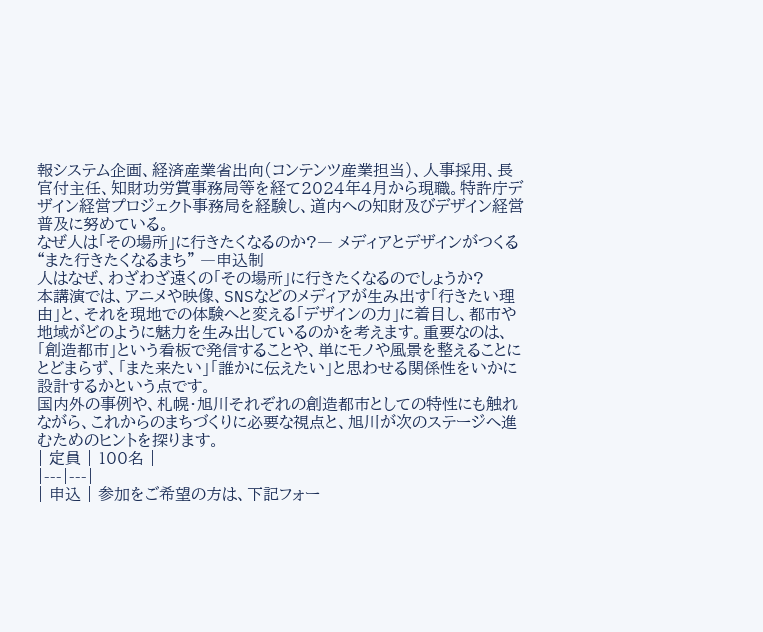報システム企画、経済産業省出向(コンテンツ産業担当)、人事採用、長官付主任、知財功労賞事務局等を経て2024年4月から現職。特許庁デザイン経営プロジェクト事務局を経験し、道内への知財及びデザイン経営普及に努めている。
なぜ人は「その場所」に行きたくなるのか?― メディアとデザインがつくる “また行きたくなるまち” ―申込制
人はなぜ、わざわざ遠くの「その場所」に行きたくなるのでしょうか?
本講演では、アニメや映像、SNSなどのメディアが生み出す「行きたい理由」と、それを現地での体験へと変える「デザインの力」に着目し、都市や地域がどのように魅力を生み出しているのかを考えます。重要なのは、「創造都市」という看板で発信することや、単にモノや風景を整えることにとどまらず、「また来たい」「誰かに伝えたい」と思わせる関係性をいかに設計するかという点です。
国内外の事例や、札幌・旭川それぞれの創造都市としての特性にも触れながら、これからのまちづくりに必要な視点と、旭川が次のステージへ進むためのヒントを探ります。
| 定員 | 100名 |
|---|---|
| 申込 | 参加をご希望の方は、下記フォー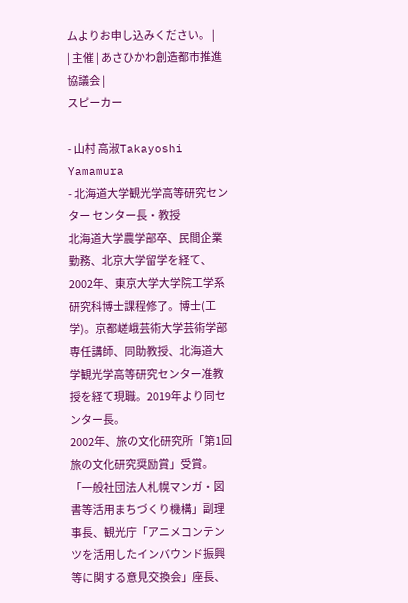ムよりお申し込みください。 |
| 主催 | あさひかわ創造都市推進協議会 |
スピーカー

- 山村 高淑Takayoshi Yamamura
- 北海道大学観光学高等研究センター センター長・教授
北海道大学農学部卒、民間企業勤務、北京大学留学を経て、2002年、東京大学大学院工学系研究科博士課程修了。博士(工学)。京都嵯峨芸術大学芸術学部専任講師、同助教授、北海道大学観光学高等研究センター准教授を経て現職。2019年より同センター長。
2002年、旅の文化研究所「第1回旅の文化研究奨励賞」受賞。
「一般社団法人札幌マンガ・図書等活用まちづくり機構」副理事長、観光庁「アニメコンテンツを活用したインバウンド振興等に関する意見交換会」座長、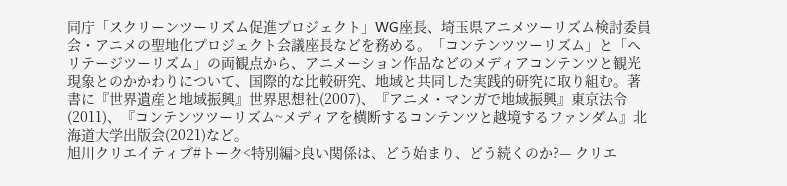同庁「スクリーンツーリズム促進プロジェクト」WG座長、埼玉県アニメツーリズム検討委員会・アニメの聖地化プロジェクト会議座長などを務める。「コンテンツツーリズム」と「ヘリテージツーリズム」の両観点から、アニメーション作品などのメディアコンテンツと観光現象とのかかわりについて、国際的な比較研究、地域と共同した実践的研究に取り組む。著書に『世界遺産と地域振興』世界思想社(2007)、『アニメ・マンガで地域振興』東京法令(2011)、『コンテンツツーリズム~メディアを横断するコンテンツと越境するファンダム』北海道大学出版会(2021)など。
旭川クリエイティブ#トーク<特別編>良い関係は、どう始まり、どう続くのか?— クリエ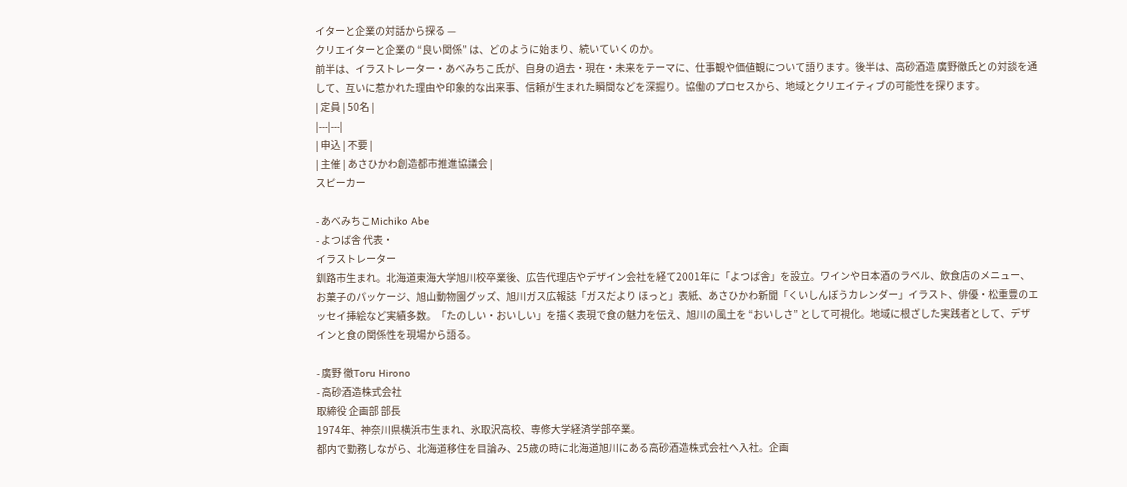イターと企業の対話から探る —
クリエイターと企業の “良い関係” は、どのように始まり、続いていくのか。
前半は、イラストレーター・あべみちこ氏が、自身の過去・現在・未来をテーマに、仕事観や価値観について語ります。後半は、高砂酒造 廣野徹氏との対談を通して、互いに惹かれた理由や印象的な出来事、信頼が生まれた瞬間などを深掘り。協働のプロセスから、地域とクリエイティブの可能性を探ります。
| 定員 | 50名 |
|---|---|
| 申込 | 不要 |
| 主催 | あさひかわ創造都市推進協議会 |
スピーカー

- あべみちこMichiko Abe
- よつば舎 代表・
イラストレーター
釧路市生まれ。北海道東海大学旭川校卒業後、広告代理店やデザイン会社を経て2001年に「よつば舎」を設立。ワインや日本酒のラベル、飲食店のメニュー、お菓子のパッケージ、旭山動物園グッズ、旭川ガス広報誌「ガスだより ほっと」表紙、あさひかわ新聞「くいしんぼうカレンダー」イラスト、俳優・松重豊のエッセイ挿絵など実績多数。「たのしい・おいしい」を描く表現で食の魅力を伝え、旭川の風土を “おいしさ” として可視化。地域に根ざした実践者として、デザインと食の関係性を現場から語る。

- 廣野 徹Toru Hirono
- 高砂酒造株式会社
取締役 企画部 部長
1974年、神奈川県横浜市生まれ、氷取沢高校、専修大学経済学部卒業。
都内で勤務しながら、北海道移住を目論み、25歳の時に北海道旭川にある高砂酒造株式会社へ入社。企画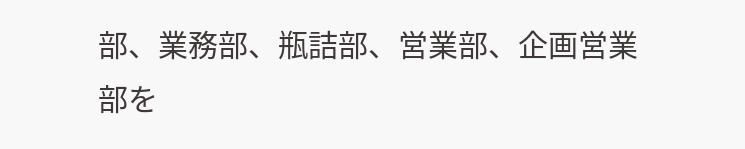部、業務部、瓶詰部、営業部、企画営業部を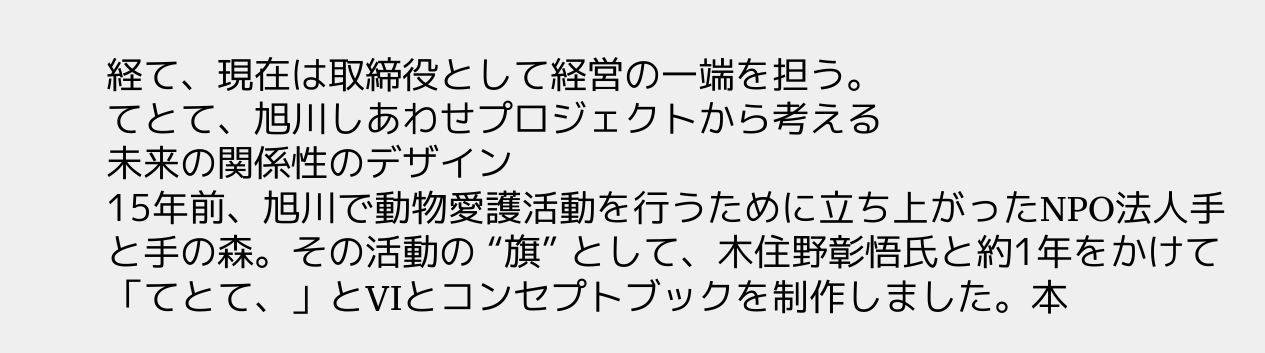経て、現在は取締役として経営の一端を担う。
てとて、旭川しあわせプロジェクトから考える
未来の関係性のデザイン
15年前、旭川で動物愛護活動を行うために立ち上がったNPO法人手と手の森。その活動の “旗” として、木住野彰悟氏と約1年をかけて「てとて、」とVIとコンセプトブックを制作しました。本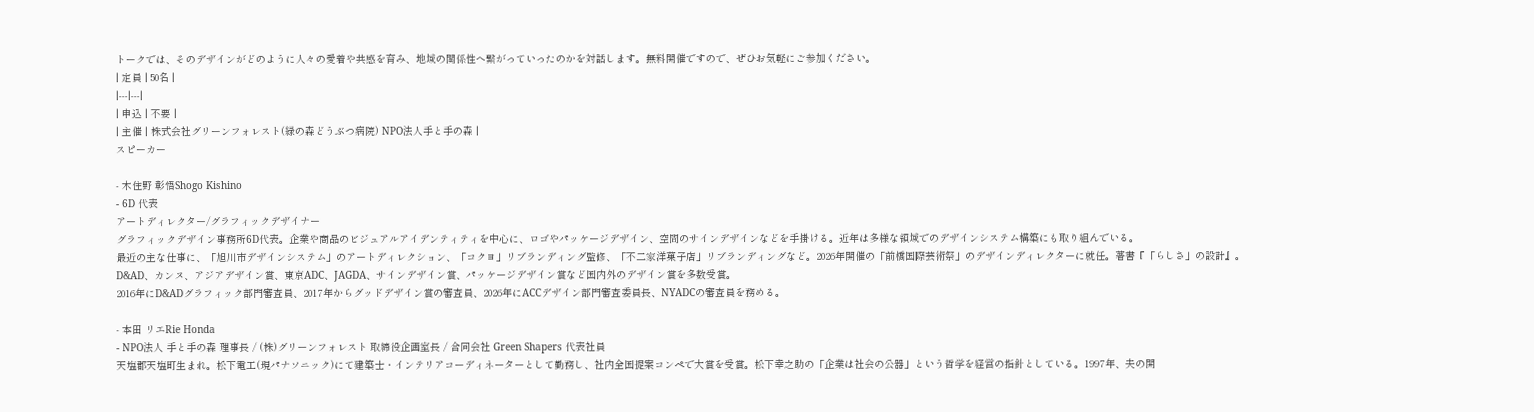トークでは、そのデザインがどのように人々の愛着や共感を育み、地域の関係性へ繋がっていったのかを対話します。無料開催ですので、ぜひお気軽にご参加ください。
| 定員 | 50名 |
|---|---|
| 申込 | 不要 |
| 主催 | 株式会社グリーンフォレスト(緑の森どうぶつ病院) NPO法人手と手の森 |
スピーカー

- 木住野 彰悟Shogo Kishino
- 6D 代表
アートディレクター/グラフィックデザイナー
グラフィックデザイン事務所6D代表。企業や商品のビジュアルアイデンティティを中心に、ロゴやパッケージデザイン、空間のサインデザインなどを手掛ける。近年は多様な領域でのデザインシステム構築にも取り組んでいる。
最近の主な仕事に、「旭川市デザインシステム」のアートディレクション、「コクヨ」リブランディング監修、「不二家洋菓子店」リブランディングなど。2026年開催の「前橋国際芸術祭」のデザインディレクターに就任。著書『「らしさ」の設計』。
D&AD、カンヌ、アジアデザイン賞、東京ADC、JAGDA、サインデザイン賞、パッケージデザイン賞など国内外のデザイン賞を多数受賞。
2016年にD&ADグラフィック部門審査員、2017年からグッドデザイン賞の審査員、2026年にACCデザイン部門審査委員長、NYADCの審査員を務める。

- 本田 リエRie Honda
- NPO法人 手と手の森 理事長 / (株)グリーンフォレスト 取締役企画室長 / 合同会社 Green Shapers 代表社員
天塩郡天塩町生まれ。松下電工(現パナソニック)にて建築士・インテリアコーディネーターとして勤務し、社内全国提案コンペで大賞を受賞。松下幸之助の「企業は社会の公器」という哲学を経営の指針としている。1997年、夫の開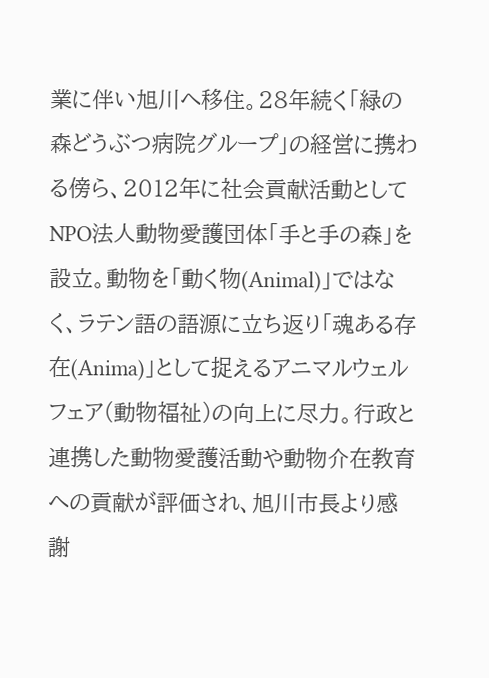業に伴い旭川へ移住。28年続く「緑の森どうぶつ病院グループ」の経営に携わる傍ら、2012年に社会貢献活動としてNPO法人動物愛護団体「手と手の森」を設立。動物を「動く物(Animal)」ではなく、ラテン語の語源に立ち返り「魂ある存在(Anima)」として捉えるアニマルウェルフェア(動物福祉)の向上に尽力。行政と連携した動物愛護活動や動物介在教育への貢献が評価され、旭川市長より感謝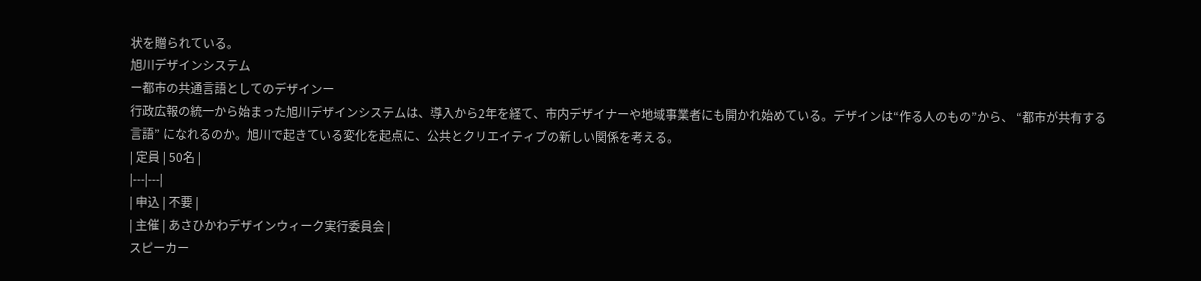状を贈られている。
旭川デザインシステム
ー都市の共通言語としてのデザインー
行政広報の統一から始まった旭川デザインシステムは、導入から2年を経て、市内デザイナーや地域事業者にも開かれ始めている。デザインは“作る人のもの”から、 “都市が共有する言語” になれるのか。旭川で起きている変化を起点に、公共とクリエイティブの新しい関係を考える。
| 定員 | 50名 |
|---|---|
| 申込 | 不要 |
| 主催 | あさひかわデザインウィーク実行委員会 |
スピーカー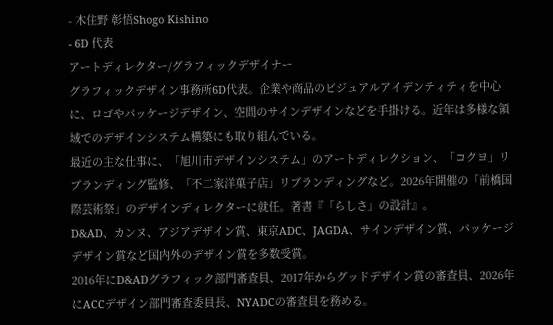- 木住野 彰悟Shogo Kishino
- 6D 代表
アートディレクター/グラフィックデザイナー
グラフィックデザイン事務所6D代表。企業や商品のビジュアルアイデンティティを中心に、ロゴやパッケージデザイン、空間のサインデザインなどを手掛ける。近年は多様な領域でのデザインシステム構築にも取り組んでいる。
最近の主な仕事に、「旭川市デザインシステム」のアートディレクション、「コクヨ」リブランディング監修、「不二家洋菓子店」リブランディングなど。2026年開催の「前橋国際芸術祭」のデザインディレクターに就任。著書『「らしさ」の設計』。
D&AD、カンヌ、アジアデザイン賞、東京ADC、JAGDA、サインデザイン賞、パッケージデザイン賞など国内外のデザイン賞を多数受賞。
2016年にD&ADグラフィック部門審査員、2017年からグッドデザイン賞の審査員、2026年にACCデザイン部門審査委員長、NYADCの審査員を務める。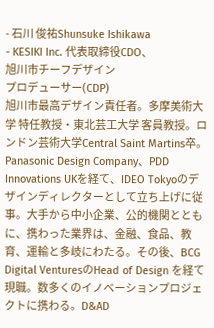- 石川 俊祐Shunsuke Ishikawa
- KESIKI Inc. 代表取締役CDO、
旭川市チーフデザイン
プロデューサー(CDP)
旭川市最高デザイン責任者。多摩美術大学 特任教授・東北芸工大学 客員教授。ロンドン芸術大学Central Saint Martins卒。Panasonic Design Company、PDD Innovations UKを経て、IDEO Tokyoのデザインディレクターとして立ち上げに従事。大手から中小企業、公的機関とともに、携わった業界は、金融、食品、教育、運輸と多岐にわたる。その後、BCG Digital VenturesのHead of Design を経て現職。数多くのイノベーションプロジェクトに携わる。D&AD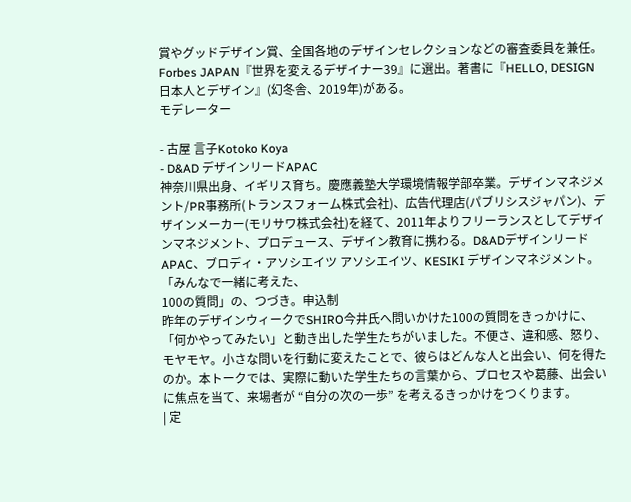賞やグッドデザイン賞、全国各地のデザインセレクションなどの審査委員を兼任。Forbes JAPAN『世界を変えるデザイナー39』に選出。著書に『HELLO, DESIGN 日本人とデザイン』(幻冬舎、2019年)がある。
モデレーター

- 古屋 言子Kotoko Koya
- D&AD デザインリードAPAC
神奈川県出身、イギリス育ち。慶應義塾大学環境情報学部卒業。デザインマネジメント/PR事務所(トランスフォーム株式会社)、広告代理店(パブリシスジャパン)、デザインメーカー(モリサワ株式会社)を経て、2011年よりフリーランスとしてデザインマネジメント、プロデュース、デザイン教育に携わる。D&ADデザインリードAPAC、ブロディ・アソシエイツ アソシエイツ、KESIKI デザインマネジメント。
「みんなで一緒に考えた、
100の質問」の、つづき。申込制
昨年のデザインウィークでSHIRO今井氏へ問いかけた100の質問をきっかけに、「何かやってみたい」と動き出した学生たちがいました。不便さ、違和感、怒り、モヤモヤ。小さな問いを行動に変えたことで、彼らはどんな人と出会い、何を得たのか。本トークでは、実際に動いた学生たちの言葉から、プロセスや葛藤、出会いに焦点を当て、来場者が “自分の次の一歩” を考えるきっかけをつくります。
| 定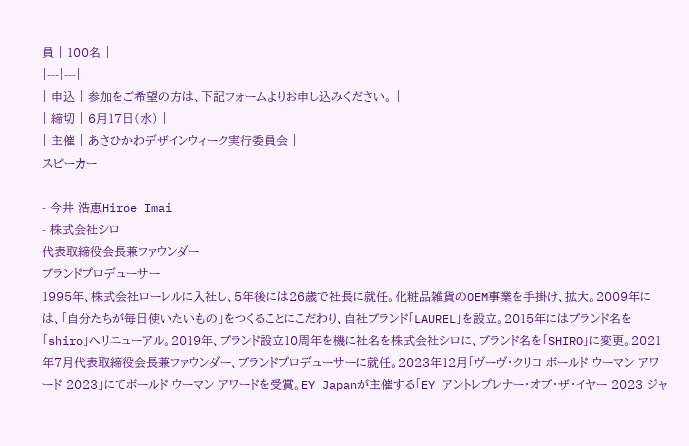員 | 100名 |
|---|---|
| 申込 | 参加をご希望の方は、下記フォームよりお申し込みください。 |
| 締切 | 6月17日(水) |
| 主催 | あさひかわデザインウィーク実行委員会 |
スピーカー

- 今井 浩恵Hiroe Imai
- 株式会社シロ
代表取締役会長兼ファウンダー
ブランドプロデューサー
1995年、株式会社ローレルに入社し、5年後には26歳で社長に就任。化粧品雑貨のOEM事業を手掛け、拡大。2009年には、「自分たちが毎日使いたいもの」をつくることにこだわり、自社ブランド「LAUREL」を設立。2015年にはブランド名を「shiro」へリニューアル。2019年、ブランド設立10周年を機に社名を株式会社シロに、ブランド名を「SHIRO」に変更。2021年7月代表取締役会長兼ファウンダー、ブランドプロデューサーに就任。2023年12月「ヴーヴ・クリコ ボールド ウーマン アワード 2023」にてボールド ウーマン アワードを受賞。EY Japanが主催する「EY アントレプレナー・オブ・ザ・イヤー 2023 ジャ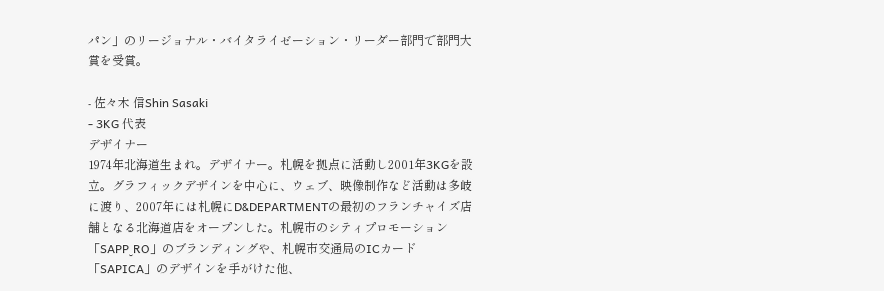パン」のリージョナル・バイタライゼーション・リーダー部門で部門大賞を受賞。

- 佐々木 信Shin Sasaki
- 3KG 代表
デザイナー
1974年北海道生まれ。デザイナー。札幌を拠点に活動し2001年3KGを設立。グラフィックデザインを中心に、ウェブ、映像制作など活動は多岐に渡り、2007年には札幌にD&DEPARTMENTの最初のフランチャイズ店舗となる北海道店をオープンした。札幌市のシティプロモーション「SAPP‿RO」のブランディングや、札幌市交通局のICカード「SAPICA」のデザインを手がけた他、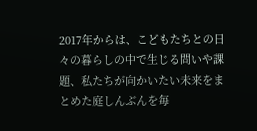2017年からは、こどもたちとの日々の暮らしの中で生じる問いや課題、私たちが向かいたい未来をまとめた庭しんぶんを毎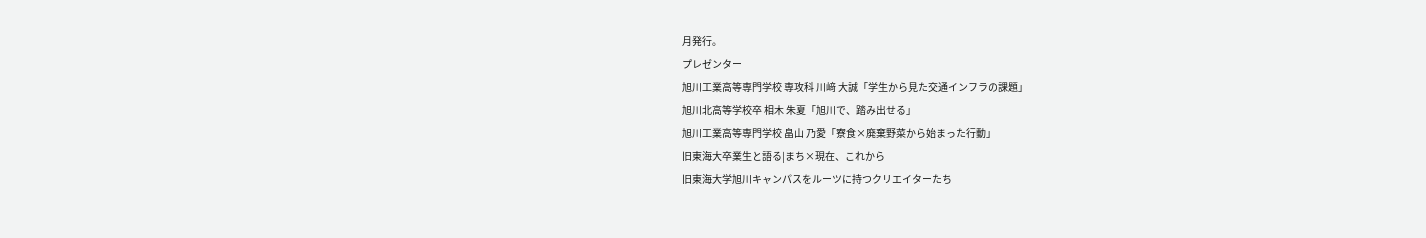月発行。
プレゼンター
旭川工業高等専門学校 専攻科 川﨑 大誠「学生から見た交通インフラの課題」
旭川北高等学校卒 相木 朱夏「旭川で、踏み出せる」
旭川工業高等専門学校 畠山 乃愛「寮食×廃棄野菜から始まった行動」
旧東海大卒業生と語る|まち×現在、これから
旧東海大学旭川キャンパスをルーツに持つクリエイターたち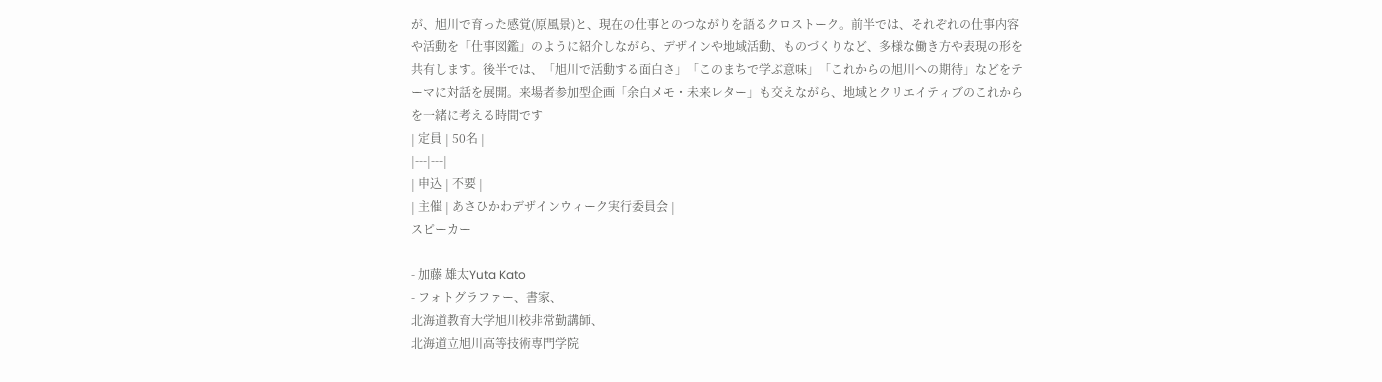が、旭川で育った感覚(原風景)と、現在の仕事とのつながりを語るクロストーク。前半では、それぞれの仕事内容や活動を「仕事図鑑」のように紹介しながら、デザインや地域活動、ものづくりなど、多様な働き方や表現の形を共有します。後半では、「旭川で活動する面白さ」「このまちで学ぶ意味」「これからの旭川への期待」などをテーマに対話を展開。来場者参加型企画「余白メモ・未来レター」も交えながら、地域とクリエイティブのこれからを一緒に考える時間です
| 定員 | 50名 |
|---|---|
| 申込 | 不要 |
| 主催 | あさひかわデザインウィーク実行委員会 |
スピーカー

- 加藤 雄太Yuta Kato
- フォトグラファー、書家、
北海道教育大学旭川校非常勤講師、
北海道立旭川高等技術専門学院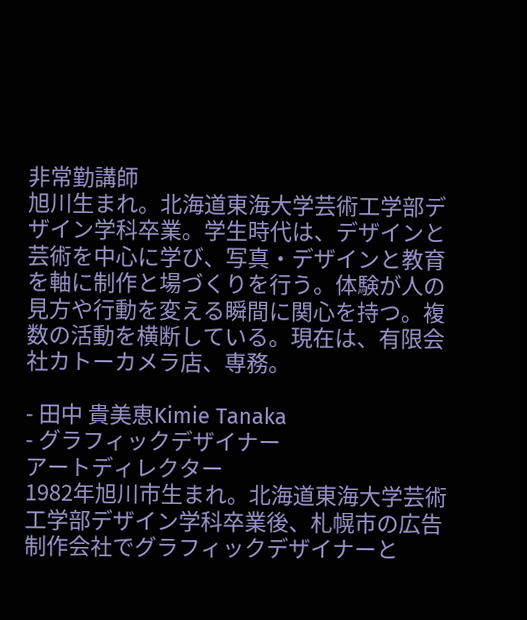非常勤講師
旭川生まれ。北海道東海大学芸術工学部デザイン学科卒業。学生時代は、デザインと芸術を中心に学び、写真・デザインと教育を軸に制作と場づくりを行う。体験が人の見方や行動を変える瞬間に関心を持つ。複数の活動を横断している。現在は、有限会社カトーカメラ店、専務。

- 田中 貴美恵Kimie Tanaka
- グラフィックデザイナー
アートディレクター
1982年旭川市生まれ。北海道東海大学芸術工学部デザイン学科卒業後、札幌市の広告制作会社でグラフィックデザイナーと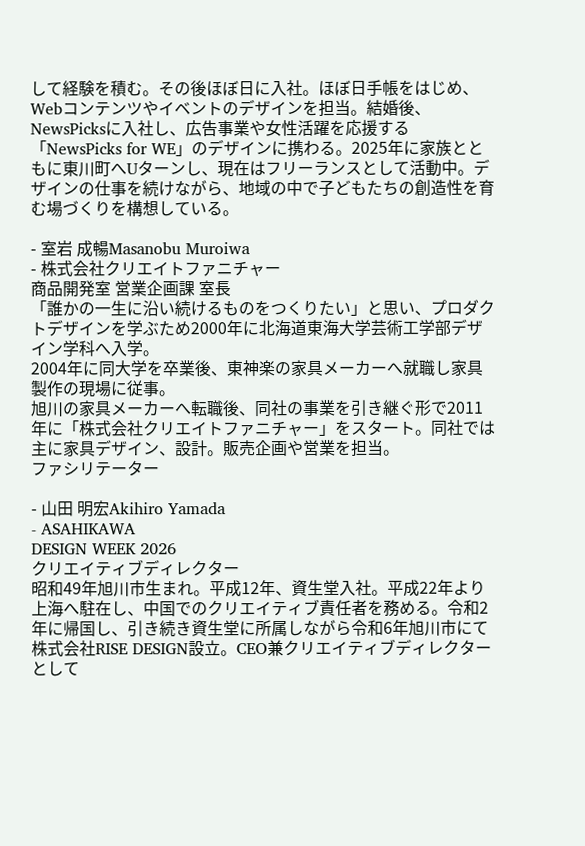して経験を積む。その後ほぼ日に入社。ほぼ日手帳をはじめ、Webコンテンツやイベントのデザインを担当。結婚後、NewsPicksに入社し、広告事業や女性活躍を応援する「NewsPicks for WE」のデザインに携わる。2025年に家族とともに東川町へUターンし、現在はフリーランスとして活動中。デザインの仕事を続けながら、地域の中で子どもたちの創造性を育む場づくりを構想している。

- 室岩 成暢Masanobu Muroiwa
- 株式会社クリエイトファニチャー
商品開発室 営業企画課 室長
「誰かの一生に沿い続けるものをつくりたい」と思い、プロダクトデザインを学ぶため2000年に北海道東海大学芸術工学部デザイン学科へ入学。
2004年に同大学を卒業後、東神楽の家具メーカーへ就職し家具製作の現場に従事。
旭川の家具メーカーへ転職後、同社の事業を引き継ぐ形で2011年に「株式会社クリエイトファニチャー」をスタート。同社では主に家具デザイン、設計。販売企画や営業を担当。
ファシリテーター

- 山田 明宏Akihiro Yamada
- ASAHIKAWA
DESIGN WEEK 2026
クリエイティブディレクター
昭和49年旭川市生まれ。平成12年、資生堂入社。平成22年より上海へ駐在し、中国でのクリエイティブ責任者を務める。令和2年に帰国し、引き続き資生堂に所属しながら令和6年旭川市にて株式会社RISE DESIGN設立。CEO兼クリエイティブディレクターとして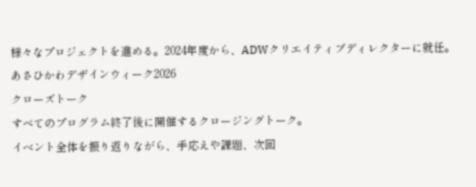様々なプロジェクトを進める。2024年度から、ADWクリエイティブディレクターに就任。
あさひかわデザインウィーク2026
クローズトーク
すべてのプログラム終了後に開催するクロージングトーク。
イベント全体を振り返りながら、手応えや課題、次回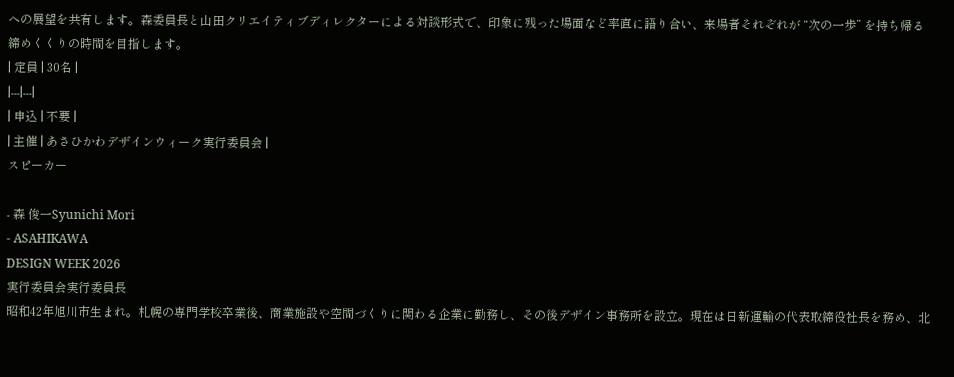への展望を共有します。森委員長と山田クリエイティブディレクターによる対談形式で、印象に残った場面など率直に語り合い、来場者それぞれが “次の一歩” を持ち帰る締めくくりの時間を目指します。
| 定員 | 30名 |
|---|---|
| 申込 | 不要 |
| 主催 | あさひかわデザインウィーク実行委員会 |
スピーカー

- 森 俊一Syunichi Mori
- ASAHIKAWA
DESIGN WEEK 2026
実行委員会実行委員長
昭和42年旭川市生まれ。札幌の専門学校卒業後、商業施設や空間づくりに関わる企業に勤務し、その後デザイン事務所を設立。現在は日新運輸の代表取締役社長を務め、北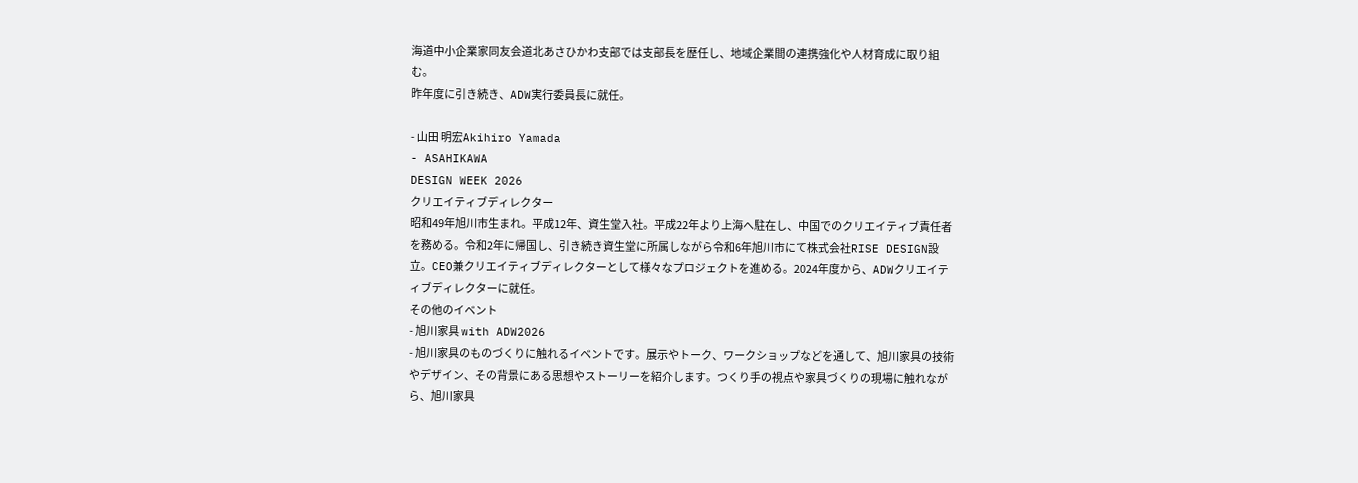海道中小企業家同友会道北あさひかわ支部では支部長を歴任し、地域企業間の連携強化や人材育成に取り組む。
昨年度に引き続き、ADW実行委員長に就任。

- 山田 明宏Akihiro Yamada
- ASAHIKAWA
DESIGN WEEK 2026
クリエイティブディレクター
昭和49年旭川市生まれ。平成12年、資生堂入社。平成22年より上海へ駐在し、中国でのクリエイティブ責任者を務める。令和2年に帰国し、引き続き資生堂に所属しながら令和6年旭川市にて株式会社RISE DESIGN設立。CEO兼クリエイティブディレクターとして様々なプロジェクトを進める。2024年度から、ADWクリエイティブディレクターに就任。
その他のイベント
- 旭川家具 with ADW2026
- 旭川家具のものづくりに触れるイベントです。展示やトーク、ワークショップなどを通して、旭川家具の技術やデザイン、その背景にある思想やストーリーを紹介します。つくり手の視点や家具づくりの現場に触れながら、旭川家具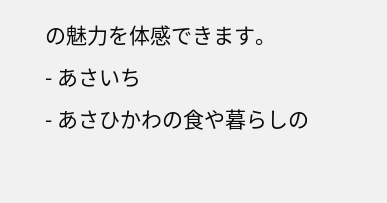の魅力を体感できます。
- あさいち
- あさひかわの食や暮らしの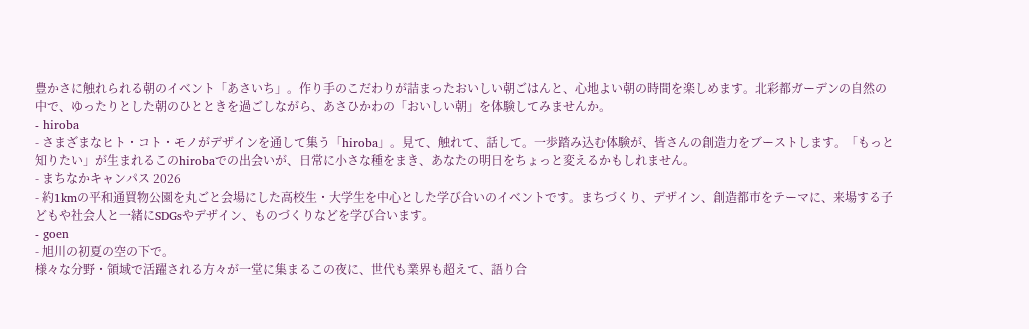豊かさに触れられる朝のイベント「あさいち」。作り手のこだわりが詰まったおいしい朝ごはんと、心地よい朝の時間を楽しめます。北彩都ガーデンの自然の中で、ゆったりとした朝のひとときを過ごしながら、あさひかわの「おいしい朝」を体験してみませんか。
- hiroba
- さまざまなヒト・コト・モノがデザインを通して集う「hiroba」。見て、触れて、話して。一歩踏み込む体験が、皆さんの創造力をブーストします。「もっと知りたい」が生まれるこのhirobaでの出会いが、日常に小さな種をまき、あなたの明日をちょっと変えるかもしれません。
- まちなかキャンパス 2026
- 約1kmの平和通買物公園を丸ごと会場にした高校生・大学生を中心とした学び合いのイベントです。まちづくり、デザイン、創造都市をテーマに、来場する子どもや社会人と一緒にSDGsやデザイン、ものづくりなどを学び合います。
- goen
- 旭川の初夏の空の下で。
様々な分野・領域で活躍される方々が一堂に集まるこの夜に、世代も業界も超えて、語り合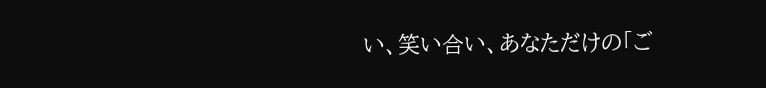い、笑い合い、あなただけの「ご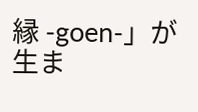縁 -goen-」が生ま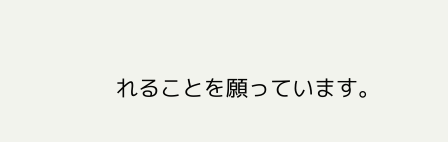れることを願っています。